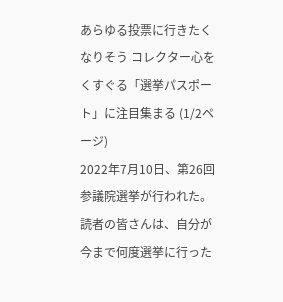あらゆる投票に行きたくなりそう コレクター心をくすぐる「選挙パスポート」に注目集まる (1/2ページ)
2022年7月10日、第26回参議院選挙が行われた。
読者の皆さんは、自分が今まで何度選挙に行った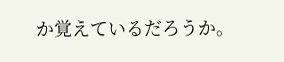か覚えているだろうか。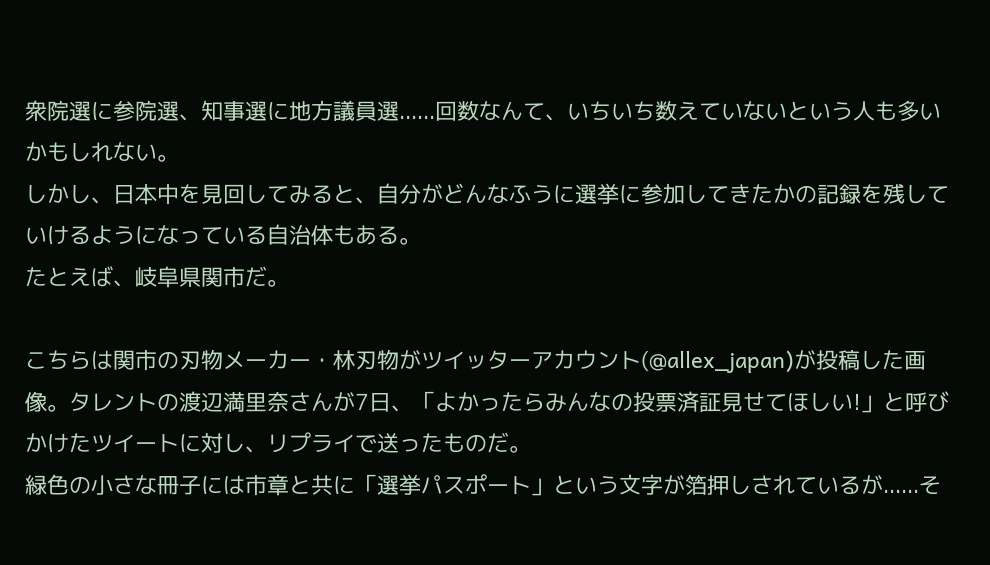衆院選に参院選、知事選に地方議員選......回数なんて、いちいち数えていないという人も多いかもしれない。
しかし、日本中を見回してみると、自分がどんなふうに選挙に参加してきたかの記録を残していけるようになっている自治体もある。
たとえば、岐阜県関市だ。

こちらは関市の刃物メーカー・林刃物がツイッターアカウント(@allex_japan)が投稿した画像。タレントの渡辺満里奈さんが7日、「よかったらみんなの投票済証見せてほしい!」と呼びかけたツイートに対し、リプライで送ったものだ。
緑色の小さな冊子には市章と共に「選挙パスポート」という文字が箔押しされているが......そ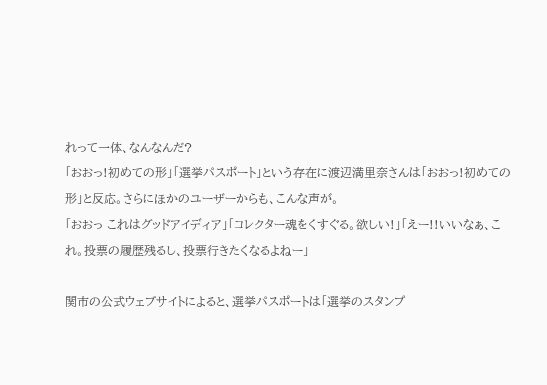れって一体、なんなんだ?
「おおっ!初めての形」「選挙パスポート」という存在に渡辺満里奈さんは「おおっ!初めての形」と反応。さらにほかのユーザーからも、こんな声が。
「おおっ これはグッドアイディア」「コレクター魂をくすぐる。欲しい!」「えー!!いいなぁ、これ。投票の履歴残るし、投票行きたくなるよねー」

関市の公式ウェブサイトによると、選挙パスポートは「選挙のスタンプ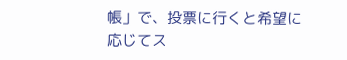帳」で、投票に行くと希望に応じてス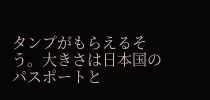タンプがもらえるそう。大きさは日本国のパスポートと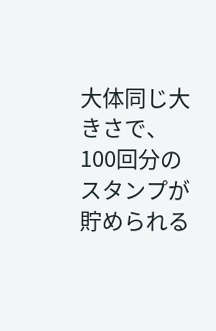大体同じ大きさで、100回分のスタンプが貯められる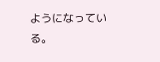ようになっている。